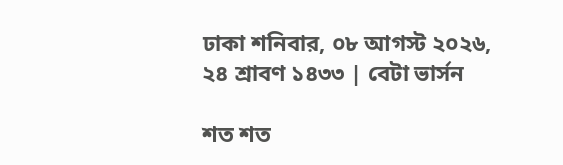ঢাকা শনিবার, ০৮ আগস্ট ২০২৬, ২৪ শ্রাবণ ১৪৩৩ | বেটা ভার্সন

শত শত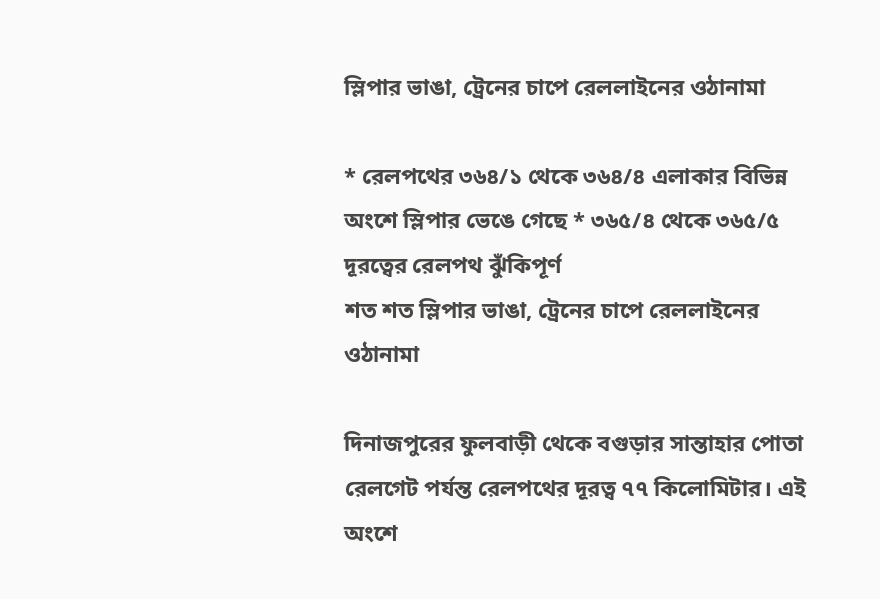স্লিপার ভাঙা, ট্রেনের চাপে রেললাইনের ওঠানামা

* রেলপথের ৩৬৪/১ থেকে ৩৬৪/৪ এলাকার বিভিন্ন অংশে স্লিপার ভেঙে গেছে * ৩৬৫/৪ থেকে ৩৬৫/৫ দূরত্বের রেলপথ ঝুঁকিপূর্ণ
শত শত স্লিপার ভাঙা, ট্রেনের চাপে রেললাইনের ওঠানামা

দিনাজপুরের ফুলবাড়ী থেকে বগুড়ার সান্তাহার পোতা রেলগেট পর্যন্ত রেলপথের দূরত্ব ৭৭ কিলোমিটার। এই অংশে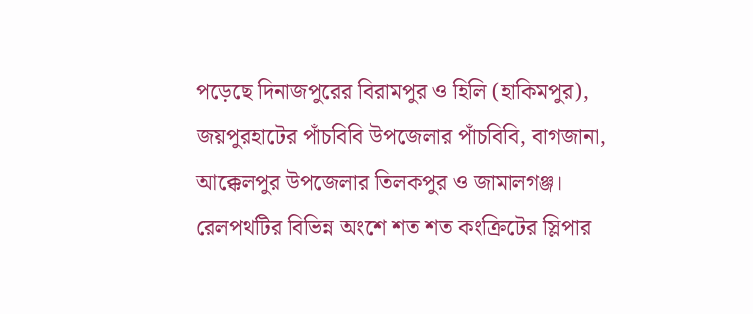পড়েছে দিনাজপুরের বিরামপুর ও হিলি (হাকিমপুর), জয়পুরহাটের পাঁচবিবি উপজেলার পাঁচবিবি, বাগজানা, আক্কেলপুর উপজেলার তিলকপুর ও জামালগঞ্জ। রেলপথটির বিভিন্ন অংশে শত শত কংক্রিটের স্লিপার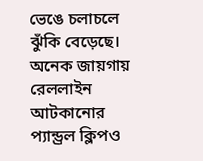ভেঙে চলাচলে ঝুঁকি বেড়েছে। অনেক জায়গায় রেললাইন আটকানোর প্যান্ড্রল ক্লিপও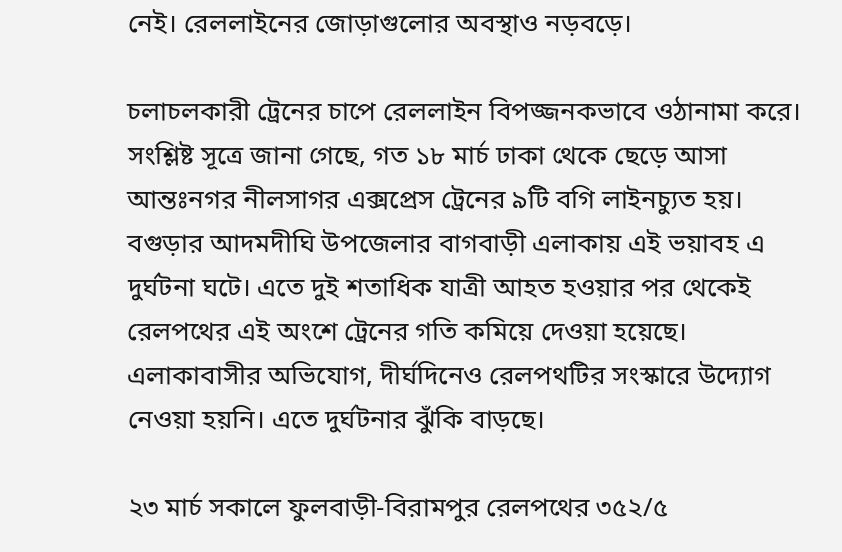নেই। রেললাইনের জোড়াগুলোর অবস্থাও নড়বড়ে।

চলাচলকারী ট্রেনের চাপে রেললাইন বিপজ্জনকভাবে ওঠানামা করে। সংশ্লিষ্ট সূত্রে জানা গেছে, গত ১৮ মার্চ ঢাকা থেকে ছেড়ে আসা আন্তঃনগর নীলসাগর এক্সপ্রেস ট্রেনের ৯টি বগি লাইনচ্যুত হয়। বগুড়ার আদমদীঘি উপজেলার বাগবাড়ী এলাকায় এই ভয়াবহ এ দুর্ঘটনা ঘটে। এতে দুই শতাধিক যাত্রী আহত হওয়ার পর থেকেই রেলপথের এই অংশে ট্রেনের গতি কমিয়ে দেওয়া হয়েছে। এলাকাবাসীর অভিযোগ, দীর্ঘদিনেও রেলপথটির সংস্কারে উদ্যোগ নেওয়া হয়নি। এতে দুর্ঘটনার ঝুঁকি বাড়ছে।

২৩ মার্চ সকালে ফুলবাড়ী-বিরামপুর রেলপথের ৩৫২/৫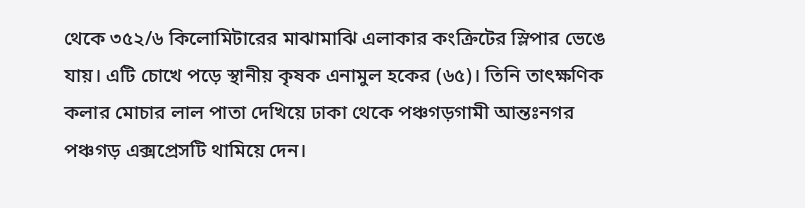থেকে ৩৫২/৬ কিলোমিটারের মাঝামাঝি এলাকার কংক্রিটের স্লিপার ভেঙে যায়। এটি চোখে পড়ে স্থানীয় কৃষক এনামুল হকের (৬৫)। তিনি তাৎক্ষণিক কলার মোচার লাল পাতা দেখিয়ে ঢাকা থেকে পঞ্চগড়গামী আন্তঃনগর পঞ্চগড় এক্সপ্রেসটি থামিয়ে দেন।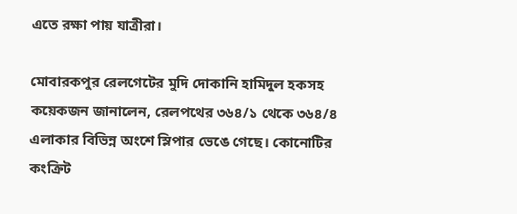এতে রক্ষা পায় যাত্রীরা।

মোবারকপুর রেলগেটের মুদি দোকানি হামিদুল হকসহ কয়েকজন জানালেন, রেলপথের ৩৬৪/১ থেকে ৩৬৪/৪ এলাকার বিভিন্ন অংশে স্লিপার ভেঙে গেছে। কোনোটির কংক্রিট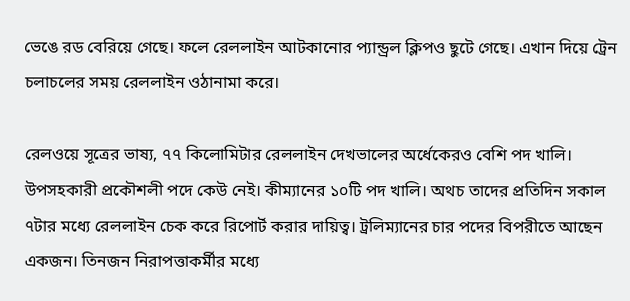ভেঙে রড বেরিয়ে গেছে। ফলে রেললাইন আটকানোর প্যান্ড্রল ক্লিপও ছুটে গেছে। এখান দিয়ে ট্রেন চলাচলের সময় রেললাইন ওঠানামা করে।

রেলওয়ে সূত্রের ভাষ্য, ৭৭ কিলোমিটার রেললাইন দেখভালের অর্ধেকেরও বেশি পদ খালি। উপসহকারী প্রকৌশলী পদে কেউ নেই। কীম্যানের ১০টি পদ খালি। অথচ তাদের প্রতিদিন সকাল ৭টার মধ্যে রেললাইন চেক করে রিপোর্ট করার দায়িত্ব। ট্রলিম্যানের চার পদের বিপরীতে আছেন একজন। তিনজন নিরাপত্তাকর্মীর মধ্যে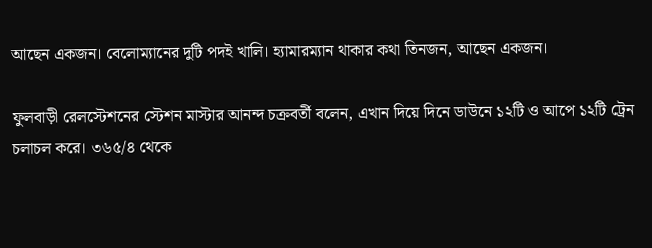আছেন একজন। বেলোম্যানের দুটি পদই খালি। হ্যামারম্যান থাকার কথা তিনজন, আছেন একজন।

ফুলবাড়ী রেলস্টেশনের স্টেশন মাস্টার আনন্দ চক্রবর্তী বলেন, এখান দিয়ে দিনে ডাউনে ১২টি ও আপে ১২টি ট্রেন চলাচল করে। ৩৬৫/৪ থেকে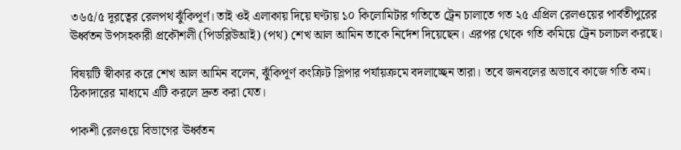৩৬৫/৫ দূরত্বের রেলপথ ঝুঁকিপূর্ণ। তাই ওই এলাকায় দিয়ে ঘণ্টায় ১০ কিলোমিটার গতিতে ট্রেন চালাতে গত ২৫ এপ্রিল রেলওয়ের পার্বতীপুরের ঊর্ধ্বতন উপসহকারী প্রকৌশলী (পিডব্লিউআই) (পথ) শেখ আল আমিন তাকে নির্দেশ দিয়েছেন। এরপর থেকে গতি কমিয়ে ট্রেন চলাচল করছে।

বিষয়টি স্বীকার করে শেখ আল আমিন বলেন, ঝুঁকিপূর্ণ কংক্রিট স্লিপার পর্যায়ক্রমে বদলাচ্ছেন তারা। তবে জনবলের অভাবে কাজে গতি কম। ঠিকাদারের মাধ্যমে এটি করলে দ্রুত করা যেত।

পাকশী রেলওয়ে বিভাগের ঊর্ধ্বতন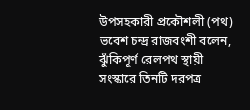উপসহকারী প্রকৌশলী (পথ) ভবেশ চন্দ্র রাজবংশী বলেন, ঝুঁকিপূর্ণ রেলপথ স্থায়ী সংস্কারে তিনটি দরপত্র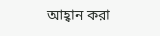আহ্বান করা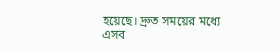হয়েছে। দ্রুত সময়ের মধ্যে এসব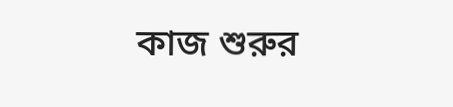কাজ শুরুর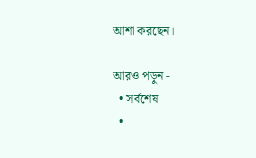আশা করছেন।

আরও পড়ুন -
  • সর্বশেষ
  •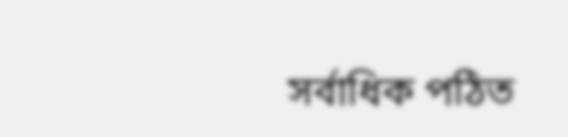সর্বাধিক পঠিত